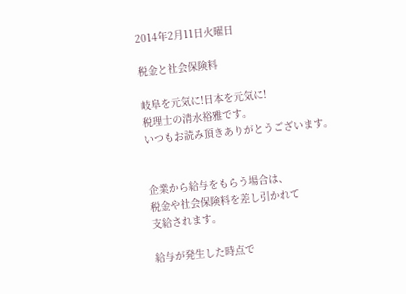2014年2月11日火曜日

税金と社会保険料

岐阜を元気に!日本を元気に!
税理士の清水裕雅です。
いつもお読み頂きありがとうございます。


企業から給与をもらう場合は、
税金や社会保険料を差し引かれて
支給されます。

給与が発生した時点で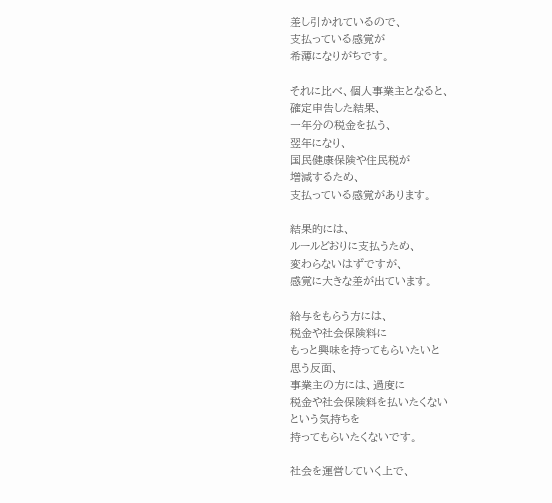差し引かれているので、
支払っている感覚が
希薄になりがちです。

それに比べ、個人事業主となると、
確定申告した結果、
一年分の税金を払う、
翌年になり、
国民健康保険や住民税が
増減するため、
支払っている感覚があります。

結果的には、
ルールどおりに支払うため、
変わらないはずですが、
感覚に大きな差が出ています。

給与をもらう方には、
税金や社会保険料に
もっと興味を持ってもらいたいと
思う反面、
事業主の方には、過度に
税金や社会保険料を払いたくない
という気持ちを
持ってもらいたくないです。

社会を運営していく上で、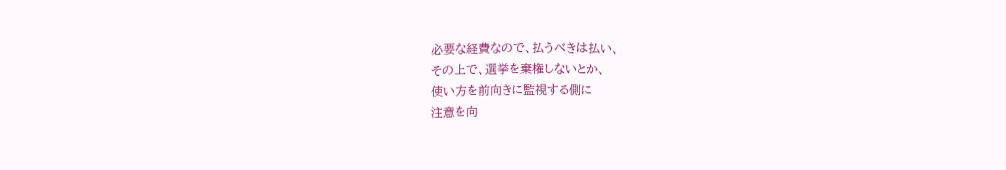必要な経費なので、払うべきは払い、
その上で、選挙を棄権しないとか、
使い方を前向きに監視する側に
注意を向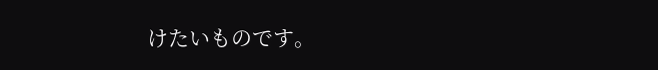けたいものです。